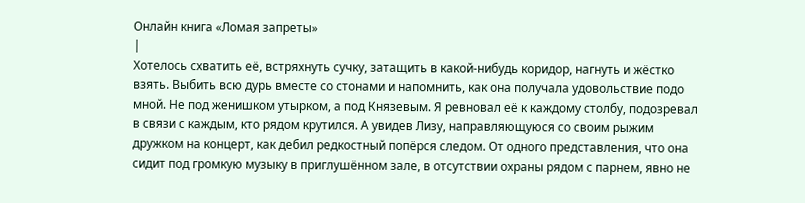Онлайн книга «Ломая запреты»
|
Хотелось схватить её, встряхнуть сучку, затащить в какой-нибудь коридор, нагнуть и жёстко взять. Выбить всю дурь вместе со стонами и напомнить, как она получала удовольствие подо мной. Не под женишком утырком, а под Князевым. Я ревновал её к каждому столбу, подозревал в связи с каждым, кто рядом крутился. А увидев Лизу, направляющуюся со своим рыжим дружком на концерт, как дебил редкостный попёрся следом. От одного представления, что она сидит под громкую музыку в приглушённом зале, в отсутствии охраны рядом с парнем, явно не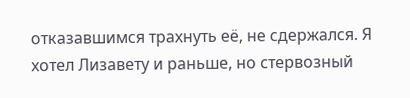отказавшимся трахнуть её, не сдержался. Я хотел Лизавету и раньше, но стервозный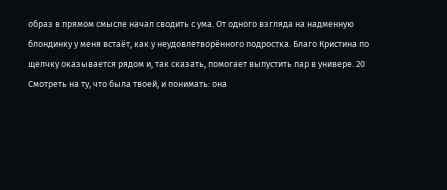образ в прямом смысле начал сводить с ума. От одного взгляда на надменную блондинку у меня встаёт, как у неудовлетворённого подростка. Благо Кристина по щелчку оказывается рядом и, так сказать, помогает выпустить пар в универе. 20 Смотреть на ту, что была твоей, и понимать: она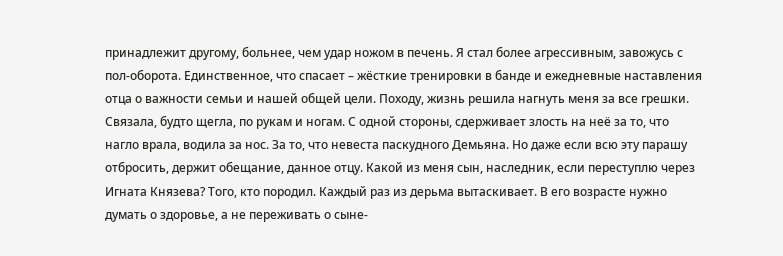принадлежит другому, больнее, чем удар ножом в печень. Я стал более агрессивным, завожусь с пол-оборота. Единственное, что спасает – жёсткие тренировки в банде и ежедневные наставления отца о важности семьи и нашей общей цели. Походу, жизнь решила нагнуть меня за все грешки. Связала, будто щегла, по рукам и ногам. С одной стороны, сдерживает злость на неё за то, что нагло врала, водила за нос. За то, что невеста паскудного Демьяна. Но даже если всю эту парашу отбросить, держит обещание, данное отцу. Какой из меня сын, наследник, если переступлю через Игната Князева? Того, кто породил. Каждый раз из дерьма вытаскивает. В его возрасте нужно думать о здоровье, а не переживать о сыне-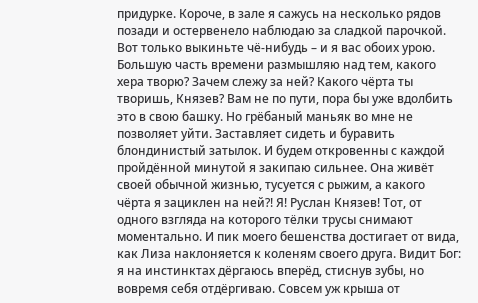придурке. Короче, в зале я сажусь на несколько рядов позади и остервенело наблюдаю за сладкой парочкой. Вот только выкиньте чё-нибудь – и я вас обоих урою. Большую часть времени размышляю над тем, какого хера творю? Зачем слежу за ней? Какого чёрта ты творишь, Князев? Вам не по пути, пора бы уже вдолбить это в свою башку. Но грёбаный маньяк во мне не позволяет уйти. Заставляет сидеть и буравить блондинистый затылок. И будем откровенны с каждой пройдённой минутой я закипаю сильнее. Она живёт своей обычной жизнью, тусуется с рыжим, а какого чёрта я зациклен на ней?! Я! Руслан Князев! Тот, от одного взгляда на которого тёлки трусы снимают моментально. И пик моего бешенства достигает от вида, как Лиза наклоняется к коленям своего друга. Видит Бог: я на инстинктах дёргаюсь вперёд, стиснув зубы, но вовремя себя отдёргиваю. Совсем уж крыша от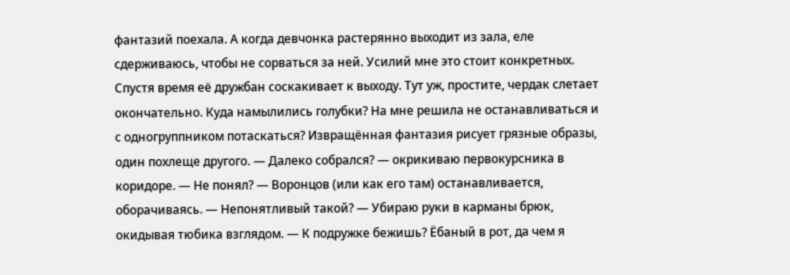фантазий поехала. А когда девчонка растерянно выходит из зала, еле сдерживаюсь, чтобы не сорваться за ней. Усилий мне это стоит конкретных. Спустя время её дружбан соскакивает к выходу. Тут уж, простите, чердак слетает окончательно. Куда намылились голубки? На мне решила не останавливаться и с одногруппником потаскаться? Извращённая фантазия рисует грязные образы, один похлеще другого. — Далеко собрался? — окрикиваю первокурсника в коридоре. — Не понял? — Воронцов (или как его там) останавливается, оборачиваясь. — Непонятливый такой? — Убираю руки в карманы брюк, окидывая тюбика взглядом. — К подружке бежишь? Ёбаный в рот, да чем я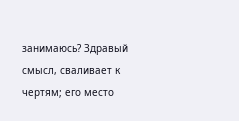занимаюсь? Здравый смысл, сваливает к чертям; его место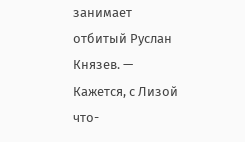занимает отбитый Руслан Князев. — Кажется, с Лизой что-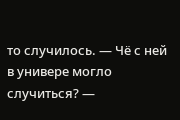то случилось. — Чё с ней в универе могло случиться? —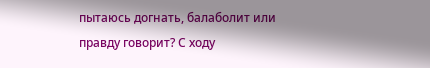пытаюсь догнать, балаболит или правду говорит? С ходу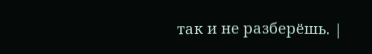так и не разберёшь. |